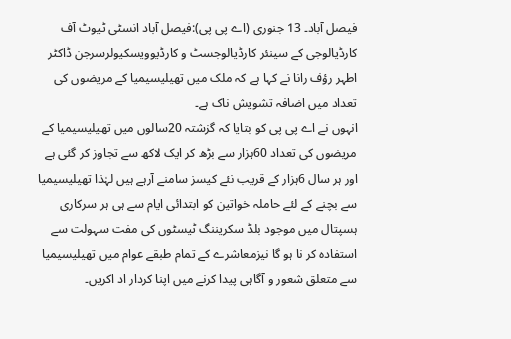فیصل آباد۔ 13 جنوری (اے پی پی):فیصل آباد انسٹی ٹیوٹ آف کارڈیالوجی کے سینئر کارڈیالوجسٹ و کارڈیوویسکیولرسرجن ڈاکٹر اطہر رؤف رانا نے کہا ہے کہ ملک میں تھیلیسیمیا کے مریضوں کی تعداد میں اضافہ تشویش ناک ہے۔
انہوں نے اے پی پی کو بتایا کہ گزشتہ 20سالوں میں تھیلیسیمیا کے مریضوں کی تعداد 60ہزار سے بڑھ کر ایک لاکھ سے تجاوز کر گئی ہے اور ہر سال 6ہزار کے قریب نئے کیسز سامنے آرہے ہیں لہٰذا تھیلیسیمیا سے بچنے کے لئے حاملہ خواتین کو ابتدائی ایام سے ہی ہر سرکاری ہسپتال میں موجود بلڈ سکریننگ ٹیسٹوں کی مفت سہولت سے استفادہ کر نا ہو گا نیزمعاشرے کے تمام طبقے عوام میں تھیلیسیمیا سے متعلق شعور و آگاہی پیدا کرنے میں اپنا کردار اد اکریں۔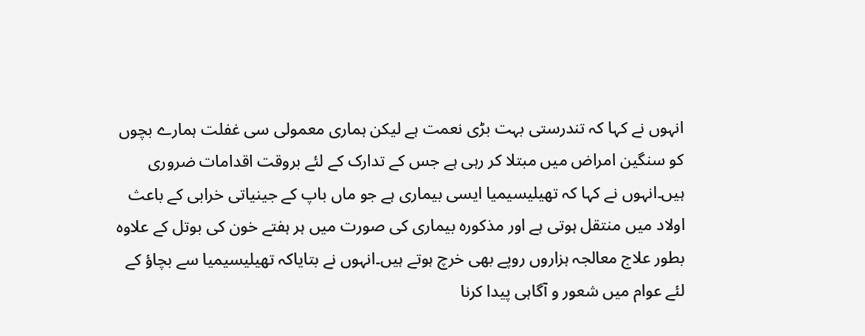انہوں نے کہا کہ تندرستی بہت بڑی نعمت ہے لیکن ہماری معمولی سی غفلت ہمارے بچوں کو سنگین امراض میں مبتلا کر رہی ہے جس کے تدارک کے لئے بروقت اقدامات ضروری ہیں۔انہوں نے کہا کہ تھیلیسیمیا ایسی بیماری ہے جو ماں باپ کے جینیاتی خرابی کے باعث اولاد میں منتقل ہوتی ہے اور مذکورہ بیماری کی صورت میں ہر ہفتے خون کی بوتل کے علاوہ بطور علاج معالجہ ہزاروں روپے بھی خرچ ہوتے ہیں۔انہوں نے بتایاکہ تھیلیسیمیا سے بچاؤ کے لئے عوام میں شعور و آگاہی پیدا کرنا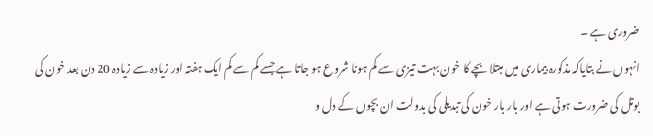ضروری ہے ۔
انہوں نے بتایاکہ مذکورہ بیماری میں مبتلا بچے کا خون بہت تیزی سے کم ہونا شروع ہو جاتا ہے جسے کم سے کم ایک ہفتہ اور زیادہ سے زیادہ 20 دن بعد خون کی بوتل کی ضرورت ہوتی ہے اور بار بار خون کی تبدیلی کی بدولت ان بچوں کے دل و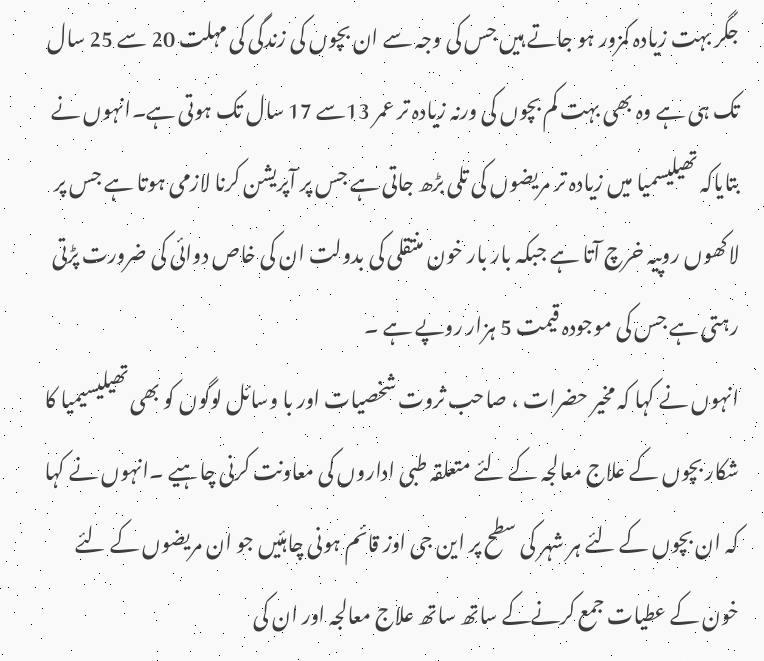جگر بہت زیادہ کمزور ہو جاتے ہیں جس کی وجہ سے ان بچوں کی زندگی کی مہلت 20 سے 25 سال تک ہی ہے وہ بھی بہت کم بچوں کی ورنہ زیادہ تر عمر 13سے 17 سال تک ہوتی ہے۔انہوں نے بتایاکہ تھیلیسمیا میں زیادہ تر مریضوں کی تلی بڑھ جاتی ہے جس پر آپریشن کرنا لازمی ہوتا ہے جس پر لاکھوں روپیہ خرچ آتا ہے جبکہ بار بار خون منتقلی کی بدولت ان کی خاص دوائی کی ضرورت پڑتی رہتی ہے جس کی موجودہ قیمت 5 ہزار روپے ہے ۔
انہوں نے کہا کہ مخیر حضرات ، صاحب ثروت شخصیات اور با وسائل لوگوں کو بھی تھیلیسیمیا کا شکار بچوں کے علاج معالجہ کے لئے متعلقہ طبی اداروں کی معاونت کرنی چاہیے ۔انہوں نے کہا کہ ان بچوں کے لئے ہر شہر کی سطح پر این جی اوز قائم ہونی چاہئیں جو ان مریضوں کے لئے خون کے عطیات جمع کرنےکے ساتھ ساتھ علاج معالجہ اور ان کی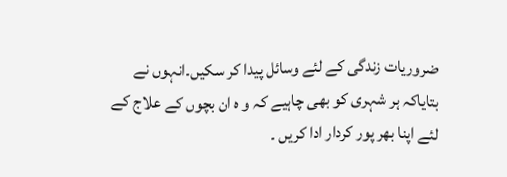ضروریات زندگی کے لئے وسائل پیدا کر سکیں۔انہوں نے بتایاکہ ہر شہری کو بھی چاہیے کہ و ہ ان بچوں کے علاج کے لئے اپنا بھر پور کردار ادا کریں ۔